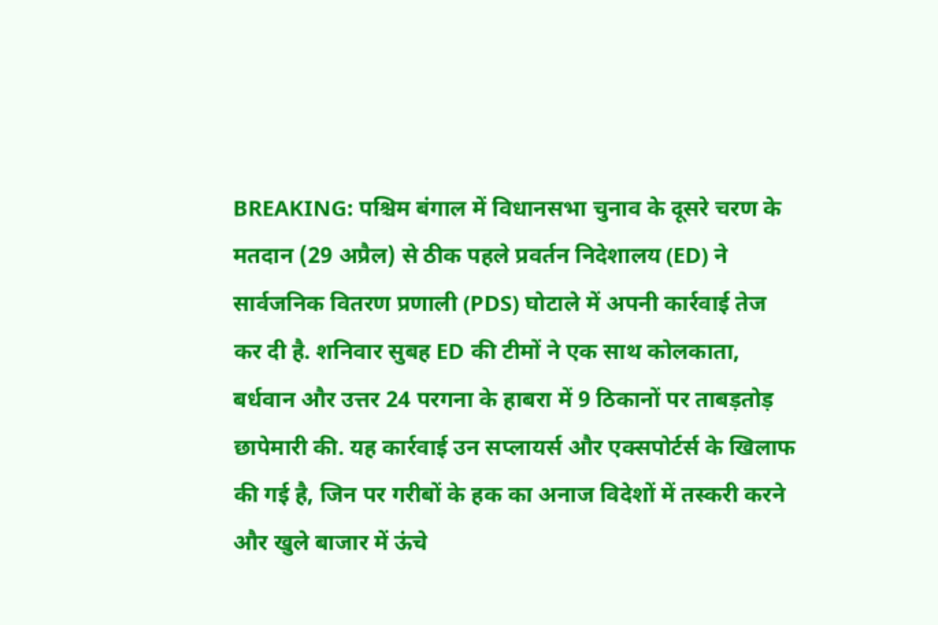BREAKING: पश्चिम बंगाल में विधानसभा चुनाव के दूसरे चरण के मतदान (29 अप्रैल) से ठीक पहले प्रवर्तन निदेशालय (ED) ने सार्वजनिक वितरण प्रणाली (PDS) घोटाले में अपनी कार्रवाई तेज कर दी है. शनिवार सुबह ED की टीमों ने एक साथ कोलकाता, बर्धवान और उत्तर 24 परगना के हाबरा में 9 ठिकानों पर ताबड़तोड़ छापेमारी की. यह कार्रवाई उन सप्लायर्स और एक्सपोर्टर्स के खिलाफ की गई है, जिन पर गरीबों के हक का अनाज विदेशों में तस्करी करने और खुले बाजार में ऊंचे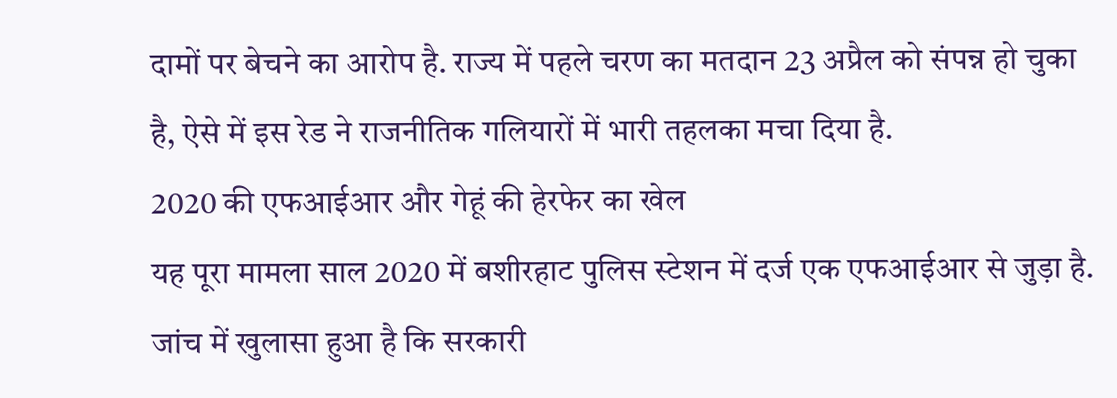दामों पर बेचने का आरोप है. राज्य में पहले चरण का मतदान 23 अप्रैल को संपन्न हो चुका है, ऐसे में इस रेड ने राजनीतिक गलियारों में भारी तहलका मचा दिया है.
2020 की एफआईआर और गेहूं की हेरफेर का खेल
यह पूरा मामला साल 2020 में बशीरहाट पुलिस स्टेशन में दर्ज एक एफआईआर से जुड़ा है. जांच में खुलासा हुआ है कि सरकारी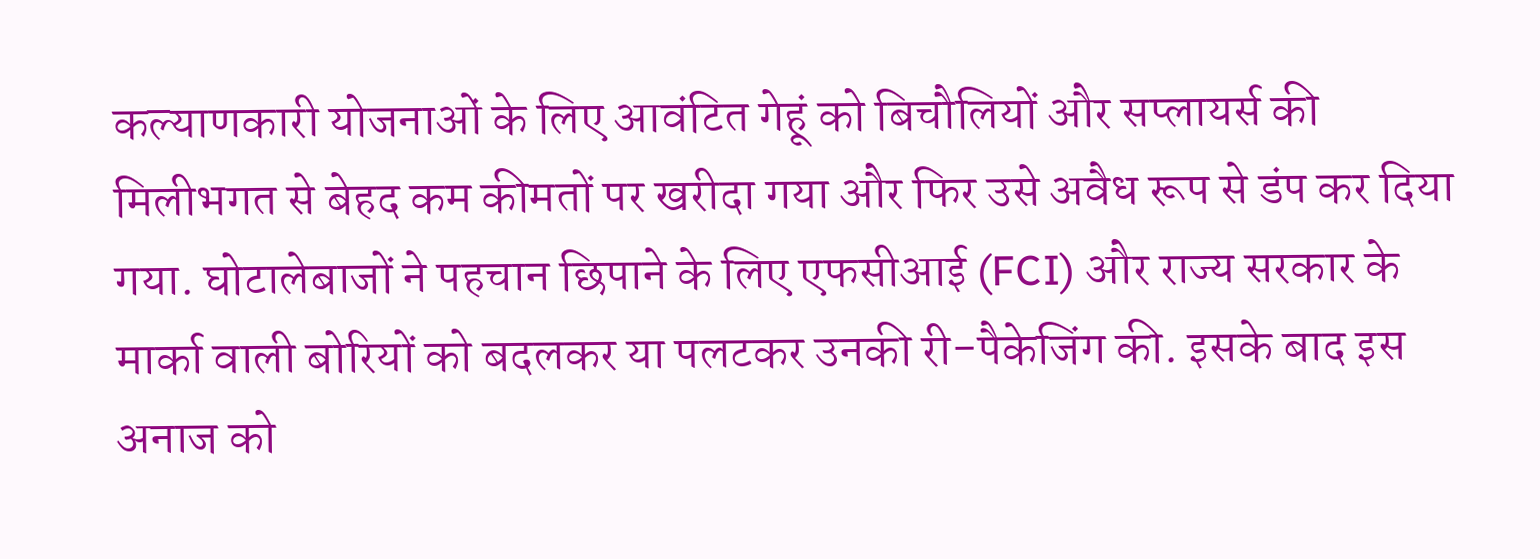कल्याणकारी योजनाओं के लिए आवंटित गेहूं को बिचौलियों और सप्लायर्स की मिलीभगत से बेहद कम कीमतों पर खरीदा गया और फिर उसे अवैध रूप से डंप कर दिया गया. घोटालेबाजों ने पहचान छिपाने के लिए एफसीआई (FCI) और राज्य सरकार के मार्का वाली बोरियों को बदलकर या पलटकर उनकी री-पैकेजिंग की. इसके बाद इस अनाज को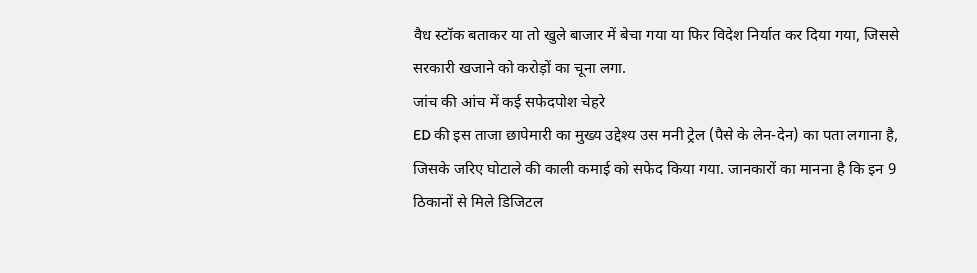वैध स्टॉक बताकर या तो खुले बाजार में बेचा गया या फिर विदेश निर्यात कर दिया गया, जिससे सरकारी खजाने को करोड़ों का चूना लगा.
जांच की आंच में कई सफेदपोश चेहरे
ED की इस ताजा छापेमारी का मुख्य उद्देश्य उस मनी ट्रेल (पैसे के लेन-देन) का पता लगाना है, जिसके जरिए घोटाले की काली कमाई को सफेद किया गया. जानकारों का मानना है कि इन 9 ठिकानों से मिले डिजिटल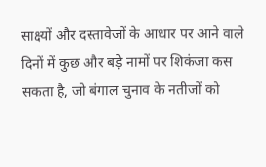साक्ष्यों और दस्तावेजों के आधार पर आने वाले दिनों में कुछ और बड़े नामों पर शिकंजा कस सकता है, जो बंगाल चुनाव के नतीजों को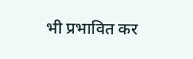भी प्रभावित कर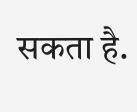सकता है.